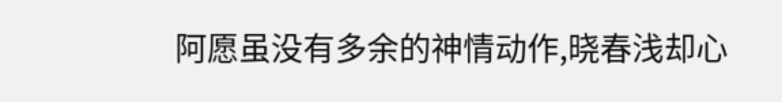阿愿虽没有多余的神情动作,晓春浅却心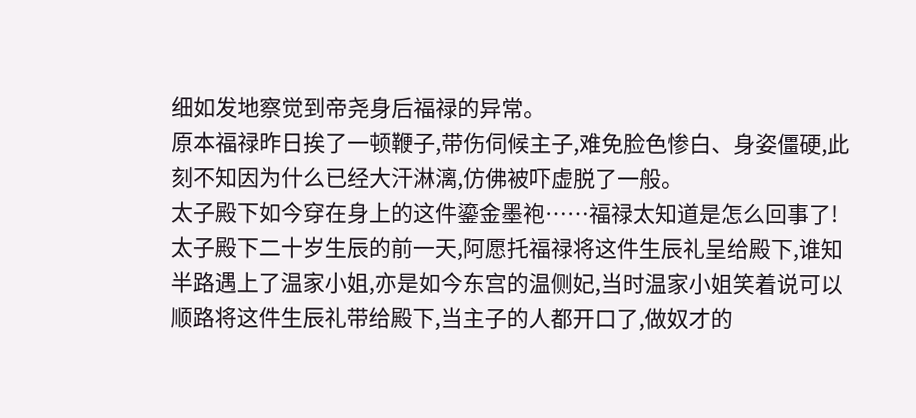细如发地察觉到帝尧身后福禄的异常。
原本福禄昨日挨了一顿鞭子,带伤伺候主子,难免脸色惨白、身姿僵硬,此刻不知因为什么已经大汗淋漓,仿佛被吓虚脱了一般。
太子殿下如今穿在身上的这件鎏金墨袍……福禄太知道是怎么回事了!
太子殿下二十岁生辰的前一天,阿愿托福禄将这件生辰礼呈给殿下,谁知半路遇上了温家小姐,亦是如今东宫的温侧妃,当时温家小姐笑着说可以顺路将这件生辰礼带给殿下,当主子的人都开口了,做奴才的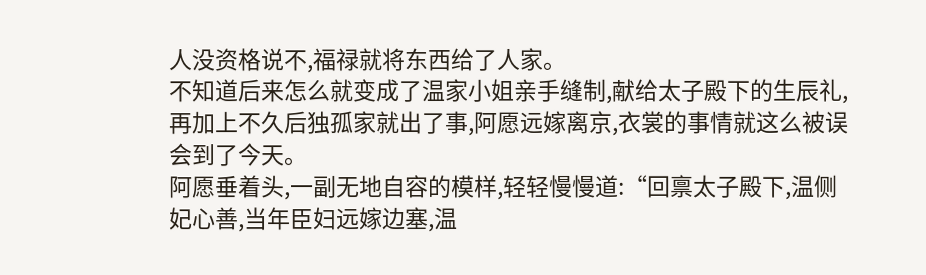人没资格说不,福禄就将东西给了人家。
不知道后来怎么就变成了温家小姐亲手缝制,献给太子殿下的生辰礼,再加上不久后独孤家就出了事,阿愿远嫁离京,衣裳的事情就这么被误会到了今天。
阿愿垂着头,一副无地自容的模样,轻轻慢慢道:“回禀太子殿下,温侧妃心善,当年臣妇远嫁边塞,温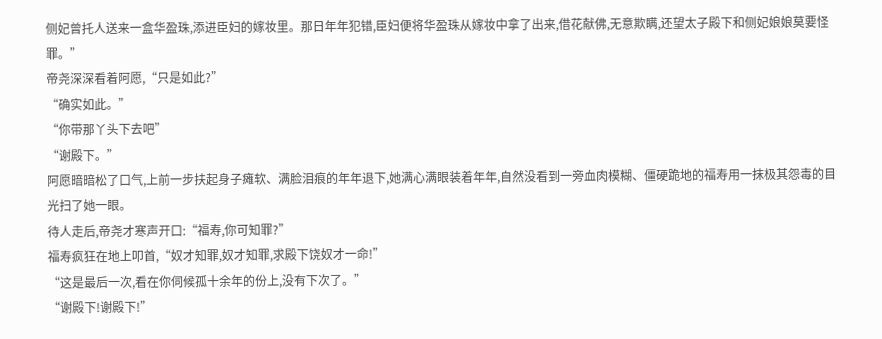侧妃曾托人送来一盒华盈珠,添进臣妇的嫁妆里。那日年年犯错,臣妇便将华盈珠从嫁妆中拿了出来,借花献佛,无意欺瞒,还望太子殿下和侧妃娘娘莫要怪罪。”
帝尧深深看着阿愿,“只是如此?”
“确实如此。”
“你带那丫头下去吧”
“谢殿下。”
阿愿暗暗松了口气,上前一步扶起身子瘫软、满脸泪痕的年年退下,她满心满眼装着年年,自然没看到一旁血肉模糊、僵硬跪地的福寿用一抹极其怨毒的目光扫了她一眼。
待人走后,帝尧才寒声开口:“福寿,你可知罪?”
福寿疯狂在地上叩首,“奴才知罪,奴才知罪,求殿下饶奴才一命!”
“这是最后一次,看在你伺候孤十余年的份上,没有下次了。”
“谢殿下!谢殿下!”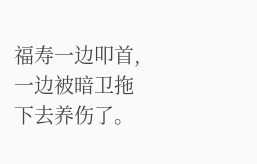福寿一边叩首,一边被暗卫拖下去养伤了。